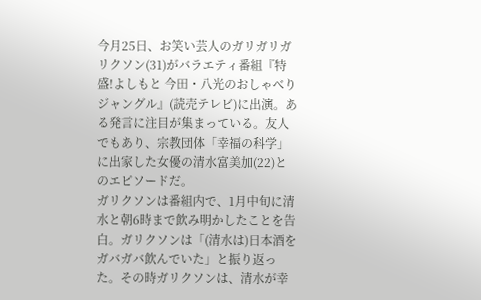今月25日、お笑い芸人のガリガリガリクソン(31)がバラエティ番組『特盛!よしもと 今田・八光のおしゃべりジャングル』(読売テレビ)に出演。ある発言に注目が集まっている。友人でもあり、宗教団体「幸福の科学」に出家した女優の清水富美加(22)とのエピソードだ。
ガリクソンは番組内で、1月中旬に清水と朝6時まで飲み明かしたことを告白。ガリクソンは「(清水は)日本酒をガバガバ飲んでいた」と振り返った。その時ガリクソンは、清水が幸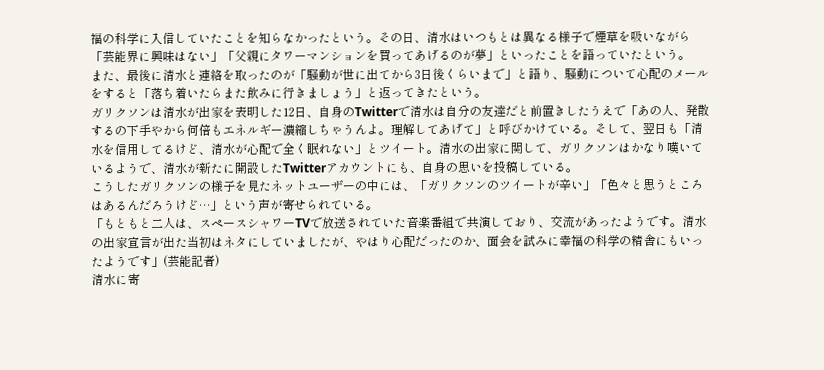福の科学に入信していたことを知らなかったという。その日、清水はいつもとは異なる様子で煙草を吸いながら「芸能界に興味はない」「父親にタワーマンションを買ってあげるのが夢」といったことを語っていたという。
また、最後に清水と連絡を取ったのが「騒動が世に出てから3日後くらいまで」と語り、騒動について心配のメールをすると「落ち着いたらまた飲みに行きましょう」と返ってきたという。
ガリクソンは清水が出家を表明した12日、自身のTwitterで清水は自分の友達だと前置きしたうえで「あの人、発散するの下手やから何倍もエネルギー濃縮しちゃうんよ。理解してあげて」と呼びかけている。そして、翌日も「清水を信用してるけど、清水が心配で全く眠れない」とツイート。清水の出家に関して、ガリクソンはかなり嘆いているようで、清水が新たに開設したTwitterアカウントにも、自身の思いを投稿している。
こうしたガリクソンの様子を見たネットユーザーの中には、「ガリクソンのツイートが辛い」「色々と思うところはあるんだろうけど…」という声が寄せられている。
「もともと二人は、スペースシャワーTVで放送されていた音楽番組で共演しており、交流があったようです。清水の出家宣言が出た当初はネタにしていましたが、やはり心配だったのか、面会を試みに幸福の科学の精舎にもいったようです」(芸能記者)
清水に寄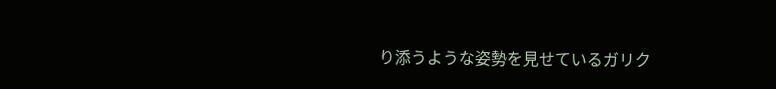り添うような姿勢を見せているガリク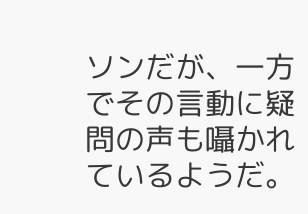ソンだが、一方でその言動に疑問の声も囁かれているようだ。